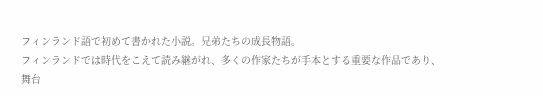フィンランド語で初めて書かれた小説。兄弟たちの成長物語。
フィンランドでは時代をこえて読み継がれ、多くの作家たちが手本とする重要な作品であり、
舞台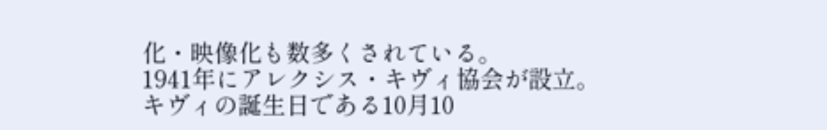化・映像化も数多くされている。
1941年にアレクシス・キヴィ協会が設立。
キヴィの誕生日である10月10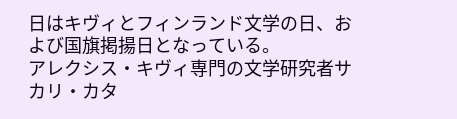日はキヴィとフィンランド文学の日、および国旗掲揚日となっている。
アレクシス・キヴィ専門の文学研究者サカリ・カタ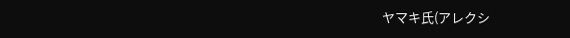ヤマキ氏(アレクシ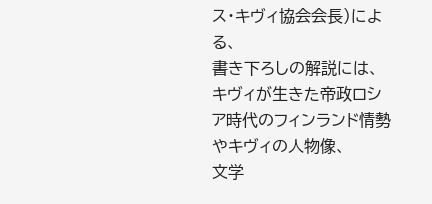ス・キヴィ協会会長)による、
書き下ろしの解説には、キヴィが生きた帝政ロシア時代のフィンランド情勢やキヴィの人物像、
文学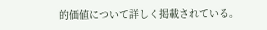的価値について詳しく掲載されている。